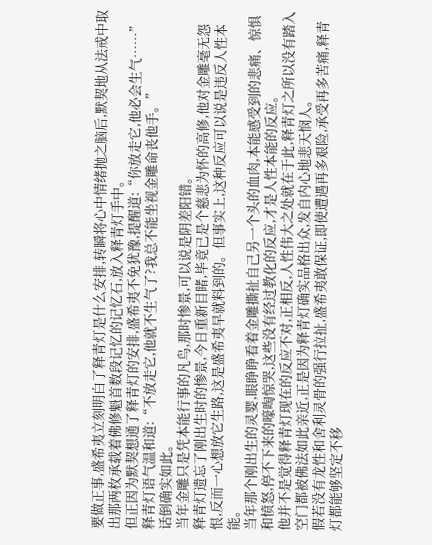要做正事,盛希夷立刻明白了释青灯是什么安排,转瞬将心中情绪抛之脑后,默契地从法戒中取出那两枚承载着佛修魁首数段记忆的记忆石,放入释青灯手中。
但正因为默契想通了释青灯的安排,盛希夷不免犹豫,提醒道:“你放走它,他必会生气……”
释青灯语气温和道:“不放走它,他就不生气了?我总不能坐视金雕命丧他手。”
话倒确实如此。
当年金雕只是凭本能行事的凡鸟,那时惨景,可以说是阴差阳错。
释青灯遗忘了刚出生时的惨景,今日重新目睹,毕竟已是个慈悲为怀的高修,他对金雕毫无怨恨,反而一心想放它生路,这是盛希夷早就料到的。但事实上,这种反应可以说是违反人性本能。
当年那个刚出生的灵婴,眼睁睁看着金雕撕扯自己另一个头的血肉,本能感受到的悲痛、惊惧和愤怒,停不下来的嚎啕惊哭,这些没有经过教化的反应,才是人性本能的反应。
他并不是觉得释青灯现在的反应不对,正相反,人性伟大之处就在于此,释青灯之所以没有踏入空门都被佛法如此亲近,正是因为释青灯确实品格出众,发自内心地悲天悯人。
假若没有龙性和舍利灵骨的强行拉扯,盛希夷敢保证,即使遭遇再多艰险,承受再多苦痛,释青灯都能够坚定不移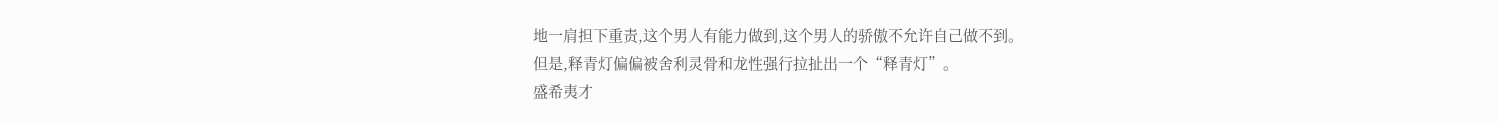地一肩担下重责,这个男人有能力做到,这个男人的骄傲不允许自己做不到。
但是,释青灯偏偏被舍利灵骨和龙性强行拉扯出一个“释青灯”。
盛希夷才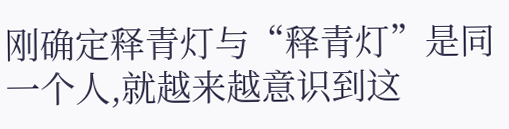刚确定释青灯与“释青灯”是同一个人,就越来越意识到这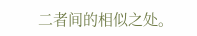二者间的相似之处。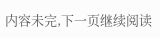内容未完,下一页继续阅读